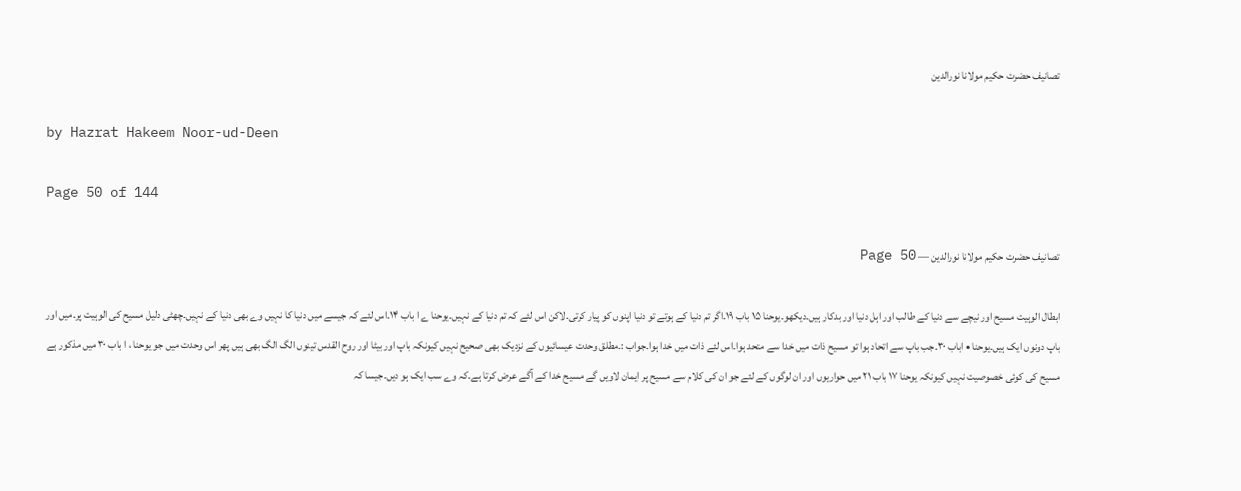تصانیف حضرت حکیم مولانا نورالدین

by Hazrat Hakeem Noor-ud-Deen

Page 50 of 144

تصانیف حضرت حکیم مولانا نورالدین — Page 50

ابطال الوہیت مسیح اور نیچے سے دنیا کے طالب اور اہل دنیا اور بدکار ہیں۔دیکھو۔یوحنا ۱۵ باب ۱۹۔اگر تم دنیا کے ہوتے تو دنیا اپنوں کو پیار کرتی۔لاکن اس لئے کہ تم دنیا کے نہیں۔یوحنا ے ا باب ۱۴۔اس لئے کہ جیسے میں دنیا کا نہیں وے بھی دنیا کے نہیں۔چھٹی دلیل مسیح کی الوہیت پر۔میں اور باپ دونوں ایک ہیں۔یوحنا • اباب ۳۰۔جب باپ سے اتحاد ہوا تو مسیح ذات میں خدا سے متحد ہوا۔اس لئے ذات میں خدا ہوا۔جواب :۔مطلق وحدت عیسائیوں کے نزدیک بھی صحیح نہیں کیونکہ باپ اور بیٹا اور روح القدس تینوں الگ الگ بھی ہیں پھر اس وحدت میں جو یوحنا ، ا باب ۳۰ میں مذکور ہے مسیح کی کوئی خصوصیت نہیں کیونکہ یوحنا ۱۷ باب ۲۱ میں حواریوں اور ان لوگوں کے لئے جو ان کی کلام سے مسیح پر ایمان لاویں گے مسیح خدا کے آگے عرض کرتا ہے۔کہ وے سب ایک ہو دیں۔جیسا کہ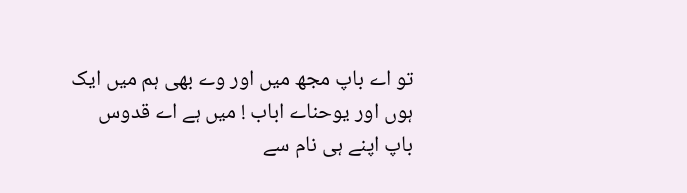تو اے باپ مجھ میں اور وے بھی ہم میں ایک ہوں اور یوحناے اباب ! میں ہے اے قدوس باپ اپنے ہی نام سے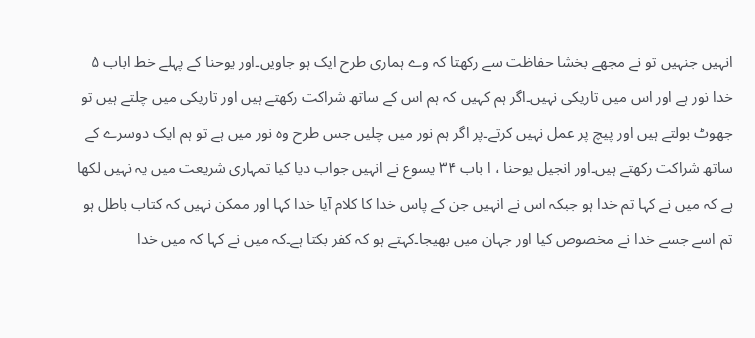انہیں جنہیں تو نے مجھے بخشا حفاظت سے رکھتا کہ وے ہماری طرح ایک ہو جاویں۔اور یوحنا کے پہلے خط اباب ۵ خدا نور ہے اور اس میں تاریکی نہیں۔اگر ہم کہیں کہ ہم اس کے ساتھ شراکت رکھتے ہیں اور تاریکی میں چلتے ہیں تو جھوٹ بولتے ہیں اور پیچ پر عمل نہیں کرتے۔پر اگر ہم نور میں چلیں جس طرح وہ نور میں ہے تو ہم ایک دوسرے کے ساتھ شراکت رکھتے ہیں۔اور انجیل یوحنا ، ا باب ۳۴ یسوع نے انہیں جواب دیا کیا تمہاری شریعت میں یہ نہیں لکھا ہے کہ میں نے کہا تم خدا ہو جبکہ اس نے انہیں جن کے پاس خدا کا کلام آیا خدا کہا اور ممکن نہیں کہ کتاب باطل ہو تم اسے جسے خدا نے مخصوص کیا اور جہان میں بھیجا۔کہتے ہو کہ کفر بکتا ہے۔کہ میں نے کہا کہ میں خدا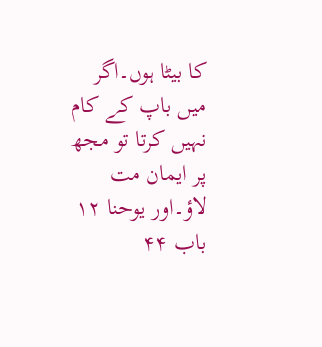کا بیٹا ہوں۔اگر میں باپ کے کام نہیں کرتا تو مجھ پر ایمان مت لاؤ۔اور یوحنا ۱۲ باب ۴۴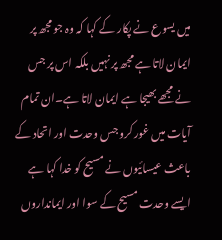میں یسوع نے پکار کے کہا کہ وہ جو مجھ پر ایمان لاتا ہے مجھ پر نہیں بلکہ اس پر جس نے مجھے بھیجا ہے ایمان لاتا ہے۔ان تمام آیات میں غور کرو جس وحدت اور اتحاد کے باعث عیسائیوں نے مسیح کو خدا کہا ہے ایسے وحدت مسیح کے سوا اور ایمانداروں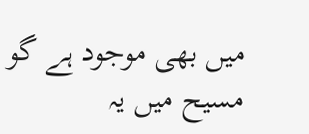میں بھی موجود ہے گو مسیح میں یہ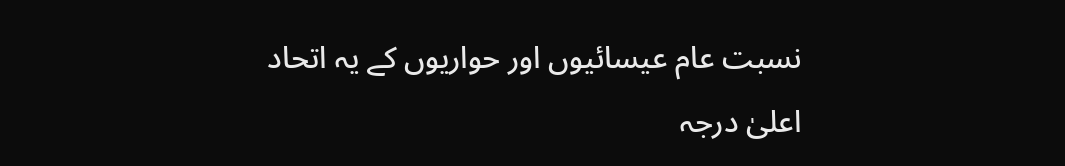نسبت عام عیسائیوں اور حواریوں کے یہ اتحاد اعلیٰ درجہ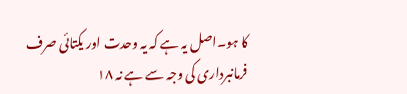کا ہو۔اصل یہ ہے کہ یہ وحدت اور یکتائی صرف فرمانبرداری کی وجہ سے ہے نہ ۱۸